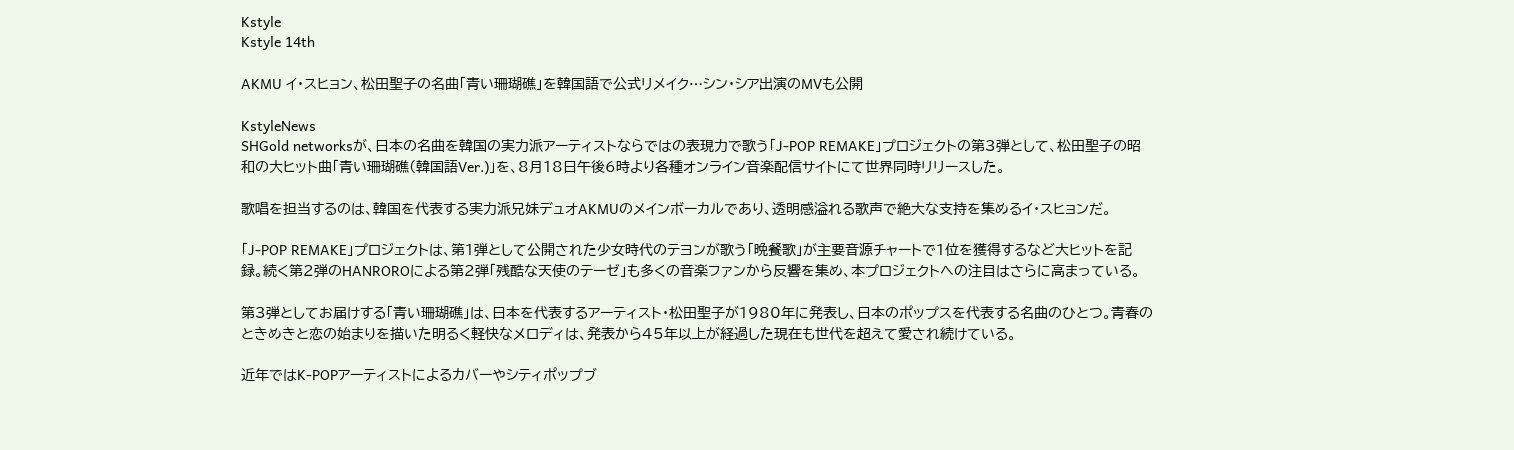Kstyle
Kstyle 14th

AKMU イ・スヒョン、松田聖子の名曲「青い珊瑚礁」を韓国語で公式リメイク…シン・シア出演のMVも公開

KstyleNews
SHGold networksが、日本の名曲を韓国の実力派アーティストならではの表現力で歌う「J-POP REMAKE」プロジェクトの第3弾として、松田聖子の昭和の大ヒット曲「青い珊瑚礁(韓国語Ver.)」を、8月18日午後6時より各種オンライン音楽配信サイトにて世界同時リリースした。

歌唱を担当するのは、韓国を代表する実力派兄妹デュオAKMUのメインボーカルであり、透明感溢れる歌声で絶大な支持を集めるイ・スヒョンだ。

「J-POP REMAKE」プロジェクトは、第1弾として公開された少女時代のテヨンが歌う「晩餐歌」が主要音源チャートで1位を獲得するなど大ヒットを記録。続く第2弾のHANROROによる第2弾「残酷な天使のテーゼ」も多くの音楽ファンから反響を集め、本プロジェクトへの注目はさらに高まっている。

第3弾としてお届けする「青い珊瑚礁」は、日本を代表するアーティスト・松田聖子が1980年に発表し、日本のポップスを代表する名曲のひとつ。青春のときめきと恋の始まりを描いた明るく軽快なメロディは、発表から45年以上が経過した現在も世代を超えて愛され続けている。

近年ではK-POPアーティストによるカバーやシティポップブ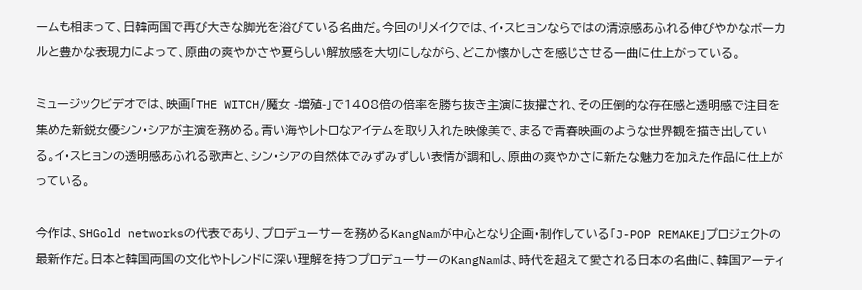ームも相まって、日韓両国で再び大きな脚光を浴びている名曲だ。今回のリメイクでは、イ・スヒョンならではの清涼感あふれる伸びやかなボーカルと豊かな表現力によって、原曲の爽やかさや夏らしい解放感を大切にしながら、どこか懐かしさを感じさせる一曲に仕上がっている。

ミュージックビデオでは、映画「THE WITCH/魔女 -増殖-」で1408倍の倍率を勝ち抜き主演に抜擢され、その圧倒的な存在感と透明感で注目を集めた新鋭女優シン・シアが主演を務める。青い海やレトロなアイテムを取り入れた映像美で、まるで青春映画のような世界観を描き出している。イ・スヒョンの透明感あふれる歌声と、シン・シアの自然体でみずみずしい表情が調和し、原曲の爽やかさに新たな魅力を加えた作品に仕上がっている。

今作は、SHGold networksの代表であり、プロデューサーを務めるKangNamが中心となり企画・制作している「J-POP REMAKE」プロジェクトの最新作だ。日本と韓国両国の文化やトレンドに深い理解を持つプロデューサーのKangNamは、時代を超えて愛される日本の名曲に、韓国アーティ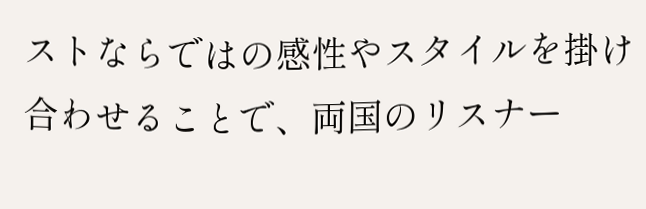ストならではの感性やスタイルを掛け合わせることで、両国のリスナー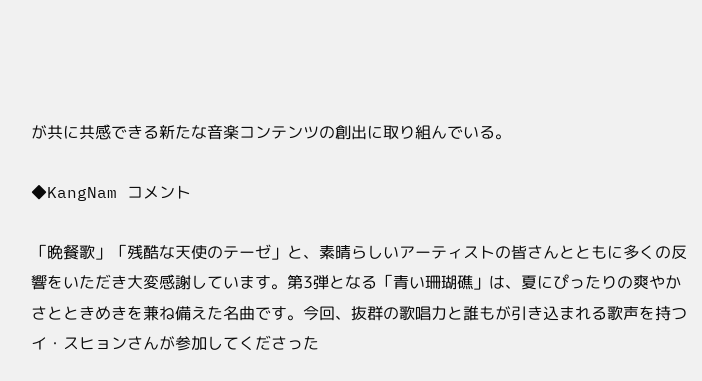が共に共感できる新たな音楽コンテンツの創出に取り組んでいる。

◆KangNam コメント

「晩餐歌」「残酷な天使のテーゼ」と、素晴らしいアーティストの皆さんとともに多くの反響をいただき大変感謝しています。第3弾となる「青い珊瑚礁」は、夏にぴったりの爽やかさとときめきを兼ね備えた名曲です。今回、抜群の歌唱力と誰もが引き込まれる歌声を持つイ・スヒョンさんが参加してくださった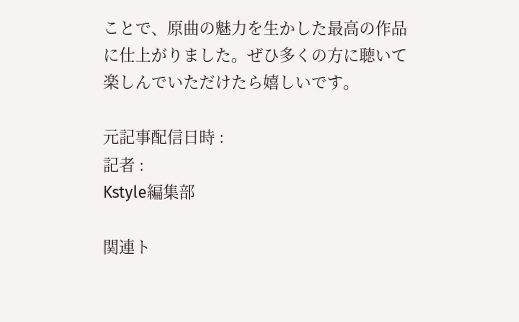ことで、原曲の魅力を生かした最高の作品に仕上がりました。ぜひ多くの方に聴いて楽しんでいただけたら嬉しいです。

元記事配信日時 :
記者 :
Kstyle編集部

関連ト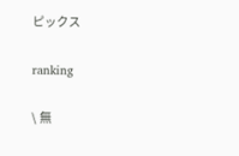ピックス

ranking

\ 無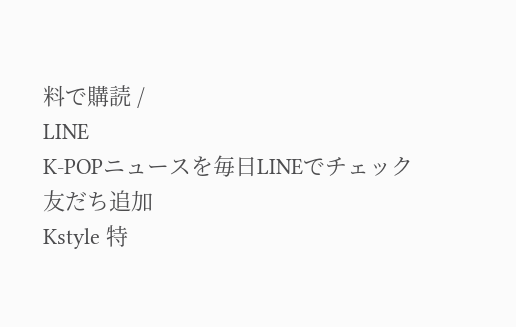料で購読 /
LINE
K-POPニュースを毎日LINEでチェック
友だち追加
Kstyle 特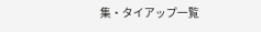集・タイアップ一覧